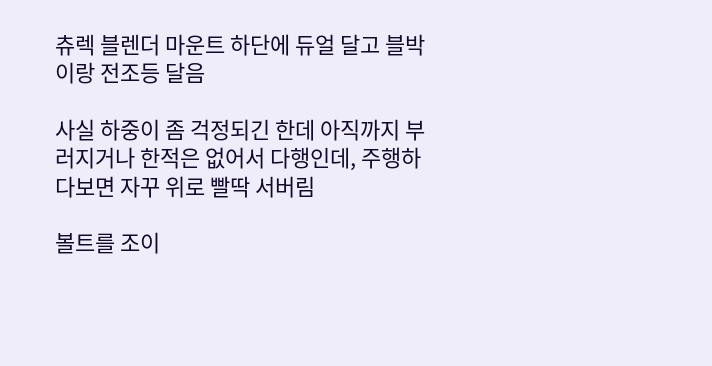츄렉 블렌더 마운트 하단에 듀얼 달고 블박이랑 전조등 달음

사실 하중이 좀 걱정되긴 한데 아직까지 부러지거나 한적은 없어서 다행인데, 주행하다보면 자꾸 위로 빨딱 서버림

볼트를 조이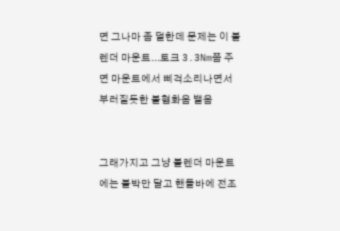면 그나마 좀 덜한데 문제는 이 블렌더 마운트...토크 3.3Nm쯤 주면 마운트에서 삐걱소리나면서 부러질듯한 불협화음 뱉음


그래가지고 그냥 블렌더 마운트에는 블박만 달고 핸들바에 전조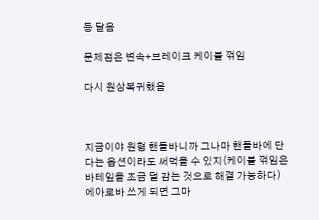등 달음

문제점은 변속+브레이크 케이블 꺾임

다시 원상복귀했음



지금이야 원형 핸들바니까 그나마 핸들바에 단다는 옵션이라도 써먹을 수 있지(케이블 꺾임은 바테잎을 조금 덜 감는 것으로 해결 가능하다) 에아로바 쓰게 되면 그마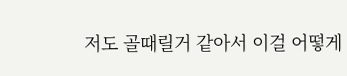저도 골때릴거 같아서 이걸 어떻게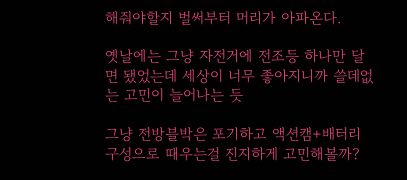해줘야할지 벌써부터 머리가 아파온다.

옛날에는 그냥 자전거에 전조등 하나만 달면 됐었는데 세상이 너무 좋아지니까 쓸데없는 고민이 늘어나는 듯

그냥 전방블박은 포기하고 액션캠+배터리 구성으로 때우는걸 진지하게 고민해볼까?